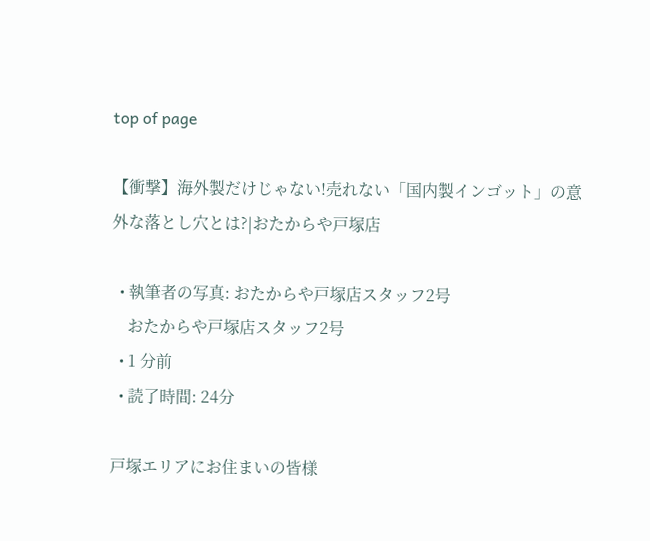top of page

【衝撃】海外製だけじゃない!売れない「国内製インゴット」の意外な落とし穴とは?|おたからや戸塚店

  • 執筆者の写真: おたからや戸塚店スタッフ2号
    おたからや戸塚店スタッフ2号
  • 1 分前
  • 読了時間: 24分

戸塚エリアにお住まいの皆様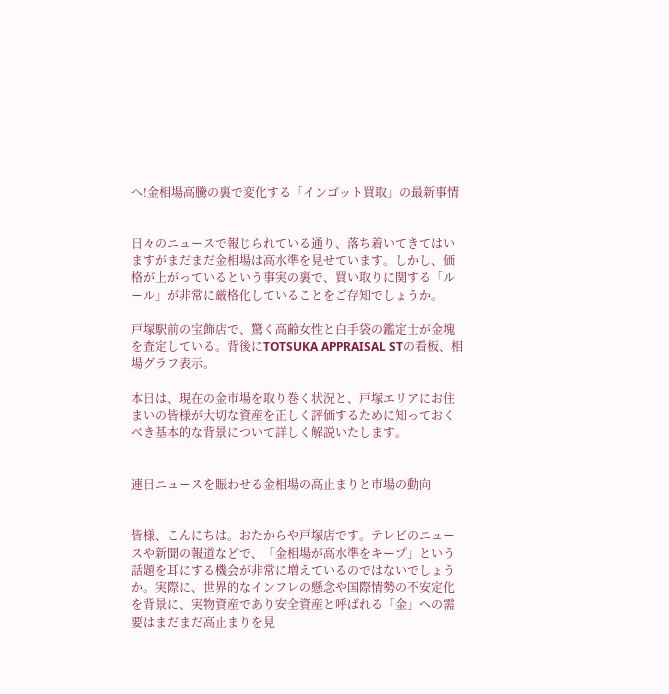へ!金相場高騰の裏で変化する「インゴット買取」の最新事情


日々のニュースで報じられている通り、落ち着いてきてはいますがまだまだ金相場は高水準を見せています。しかし、価格が上がっているという事実の裏で、買い取りに関する「ルール」が非常に厳格化していることをご存知でしょうか。

戸塚駅前の宝飾店で、驚く高齢女性と白手袋の鑑定士が金塊を査定している。背後にTOTSUKA APPRAISAL STの看板、相場グラフ表示。

本日は、現在の金市場を取り巻く状況と、戸塚エリアにお住まいの皆様が大切な資産を正しく評価するために知っておくべき基本的な背景について詳しく解説いたします。


連日ニュースを賑わせる金相場の高止まりと市場の動向


皆様、こんにちは。おたからや戸塚店です。テレビのニュースや新聞の報道などで、「金相場が高水準をキープ」という話題を耳にする機会が非常に増えているのではないでしょうか。実際に、世界的なインフレの懸念や国際情勢の不安定化を背景に、実物資産であり安全資産と呼ばれる「金」への需要はまだまだ高止まりを見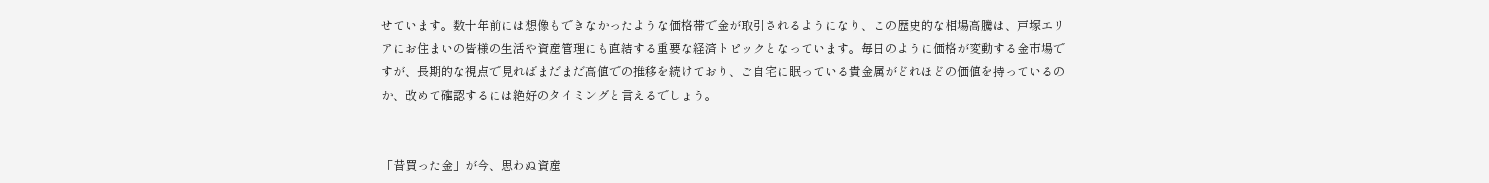せています。数十年前には想像もできなかったような価格帯で金が取引されるようになり、この歴史的な相場高騰は、戸塚エリアにお住まいの皆様の生活や資産管理にも直結する重要な経済トピックとなっています。毎日のように価格が変動する金市場ですが、長期的な視点で見ればまだまだ高値での推移を続けており、ご自宅に眠っている貴金属がどれほどの価値を持っているのか、改めて確認するには絶好のタイミングと言えるでしょう。


「昔買った金」が今、思わぬ資産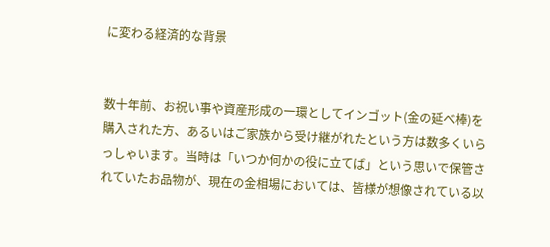に変わる経済的な背景


数十年前、お祝い事や資産形成の一環としてインゴット(金の延べ棒)を購入された方、あるいはご家族から受け継がれたという方は数多くいらっしゃいます。当時は「いつか何かの役に立てば」という思いで保管されていたお品物が、現在の金相場においては、皆様が想像されている以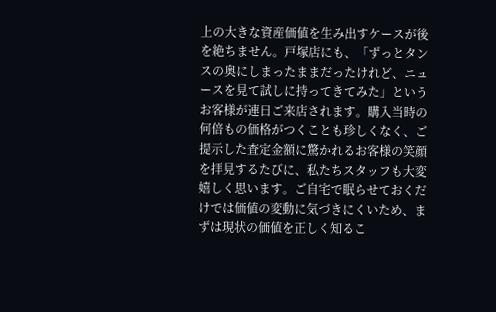上の大きな資産価値を生み出すケースが後を絶ちません。戸塚店にも、「ずっとタンスの奥にしまったままだったけれど、ニュースを見て試しに持ってきてみた」というお客様が連日ご来店されます。購入当時の何倍もの価格がつくことも珍しくなく、ご提示した査定金額に驚かれるお客様の笑顔を拝見するたびに、私たちスタッフも大変嬉しく思います。ご自宅で眠らせておくだけでは価値の変動に気づきにくいため、まずは現状の価値を正しく知るこ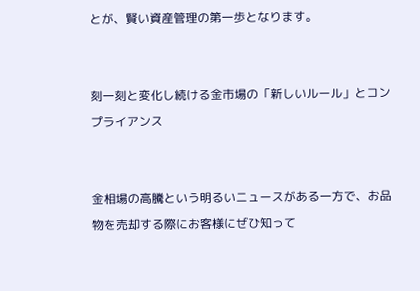とが、賢い資産管理の第一歩となります。


刻一刻と変化し続ける金市場の「新しいルール」とコンプライアンス


金相場の高騰という明るいニュースがある一方で、お品物を売却する際にお客様にぜひ知って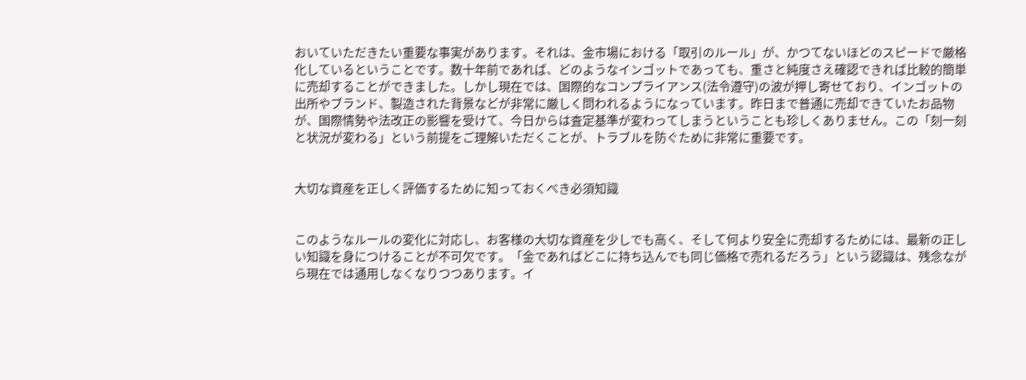おいていただきたい重要な事実があります。それは、金市場における「取引のルール」が、かつてないほどのスピードで厳格化しているということです。数十年前であれば、どのようなインゴットであっても、重さと純度さえ確認できれば比較的簡単に売却することができました。しかし現在では、国際的なコンプライアンス(法令遵守)の波が押し寄せており、インゴットの出所やブランド、製造された背景などが非常に厳しく問われるようになっています。昨日まで普通に売却できていたお品物が、国際情勢や法改正の影響を受けて、今日からは査定基準が変わってしまうということも珍しくありません。この「刻一刻と状況が変わる」という前提をご理解いただくことが、トラブルを防ぐために非常に重要です。


大切な資産を正しく評価するために知っておくべき必須知識


このようなルールの変化に対応し、お客様の大切な資産を少しでも高く、そして何より安全に売却するためには、最新の正しい知識を身につけることが不可欠です。「金であればどこに持ち込んでも同じ価格で売れるだろう」という認識は、残念ながら現在では通用しなくなりつつあります。イ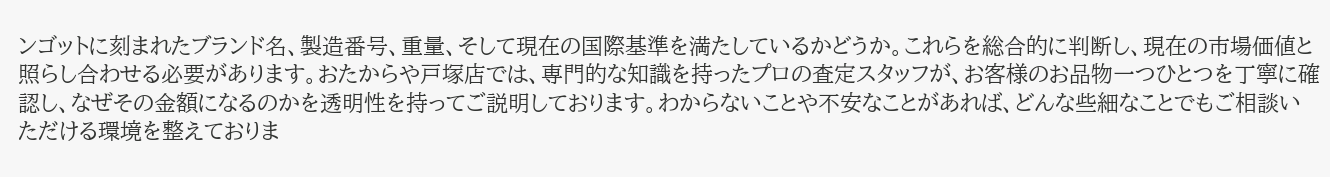ンゴットに刻まれたブランド名、製造番号、重量、そして現在の国際基準を満たしているかどうか。これらを総合的に判断し、現在の市場価値と照らし合わせる必要があります。おたからや戸塚店では、専門的な知識を持ったプロの査定スタッフが、お客様のお品物一つひとつを丁寧に確認し、なぜその金額になるのかを透明性を持ってご説明しております。わからないことや不安なことがあれば、どんな些細なことでもご相談いただける環境を整えておりま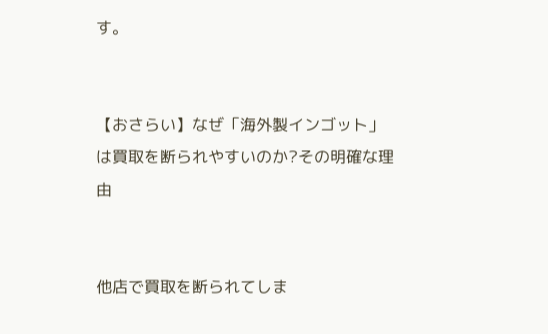す。


【おさらい】なぜ「海外製インゴット」は買取を断られやすいのか?その明確な理由


他店で買取を断られてしま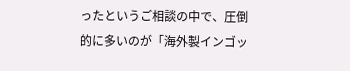ったというご相談の中で、圧倒的に多いのが「海外製インゴッ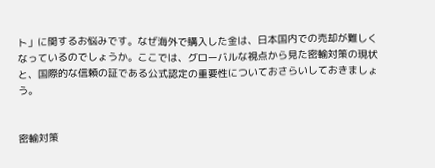ト」に関するお悩みです。なぜ海外で購入した金は、日本国内での売却が難しくなっているのでしょうか。ここでは、グローバルな視点から見た密輸対策の現状と、国際的な信頼の証である公式認定の重要性についておさらいしておきましょう。


密輸対策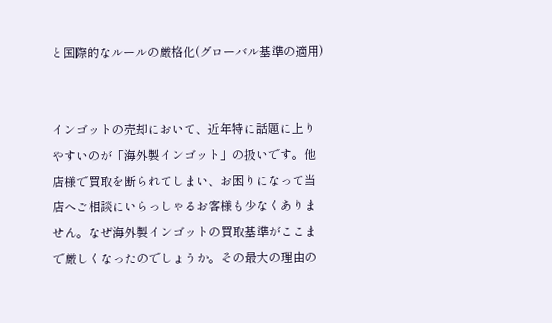と国際的なルールの厳格化(グローバル基準の適用)


インゴットの売却において、近年特に話題に上りやすいのが「海外製インゴット」の扱いです。他店様で買取を断られてしまい、お困りになって当店へご相談にいらっしゃるお客様も少なくありません。なぜ海外製インゴットの買取基準がここまで厳しくなったのでしょうか。その最大の理由の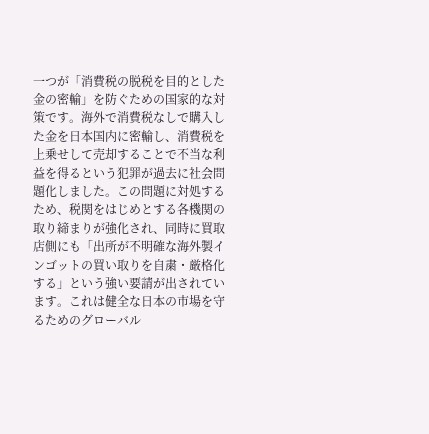一つが「消費税の脱税を目的とした金の密輸」を防ぐための国家的な対策です。海外で消費税なしで購入した金を日本国内に密輸し、消費税を上乗せして売却することで不当な利益を得るという犯罪が過去に社会問題化しました。この問題に対処するため、税関をはじめとする各機関の取り締まりが強化され、同時に買取店側にも「出所が不明確な海外製インゴットの買い取りを自粛・厳格化する」という強い要請が出されています。これは健全な日本の市場を守るためのグローバル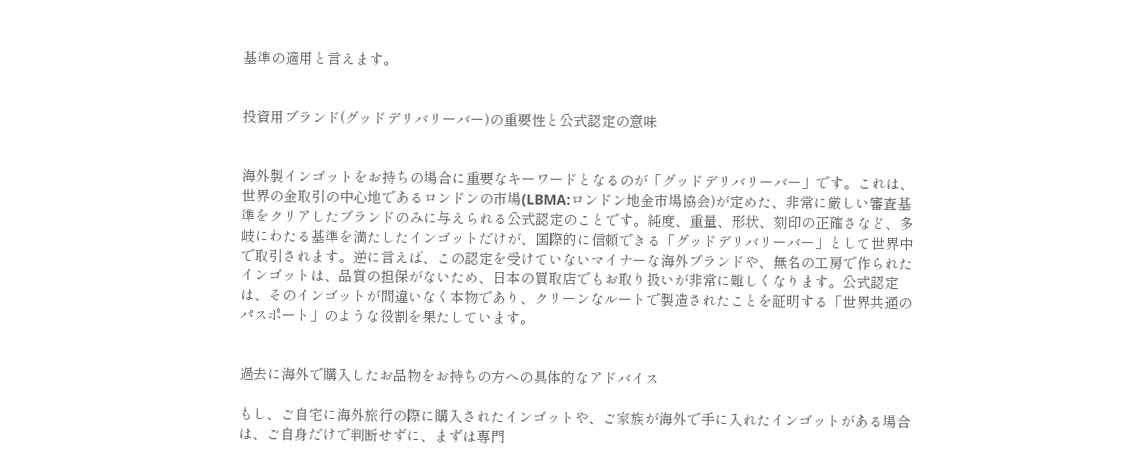基準の適用と言えます。


投資用ブランド(グッドデリバリーバー)の重要性と公式認定の意味


海外製インゴットをお持ちの場合に重要なキーワードとなるのが「グッドデリバリーバー」です。これは、世界の金取引の中心地であるロンドンの市場(LBMA:ロンドン地金市場協会)が定めた、非常に厳しい審査基準をクリアしたブランドのみに与えられる公式認定のことです。純度、重量、形状、刻印の正確さなど、多岐にわたる基準を満たしたインゴットだけが、国際的に信頼できる「グッドデリバリーバー」として世界中で取引されます。逆に言えば、この認定を受けていないマイナーな海外ブランドや、無名の工房で作られたインゴットは、品質の担保がないため、日本の買取店でもお取り扱いが非常に難しくなります。公式認定は、そのインゴットが間違いなく本物であり、クリーンなルートで製造されたことを証明する「世界共通のパスポート」のような役割を果たしています。


過去に海外で購入したお品物をお持ちの方への具体的なアドバイス

もし、ご自宅に海外旅行の際に購入されたインゴットや、ご家族が海外で手に入れたインゴットがある場合は、ご自身だけで判断せずに、まずは専門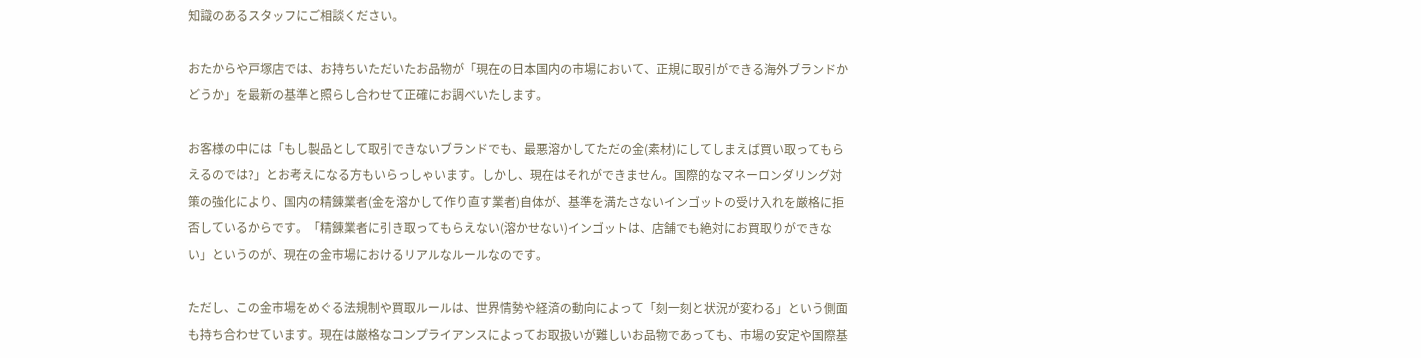知識のあるスタッフにご相談ください。

おたからや戸塚店では、お持ちいただいたお品物が「現在の日本国内の市場において、正規に取引ができる海外ブランドかどうか」を最新の基準と照らし合わせて正確にお調べいたします。

お客様の中には「もし製品として取引できないブランドでも、最悪溶かしてただの金(素材)にしてしまえば買い取ってもらえるのでは?」とお考えになる方もいらっしゃいます。しかし、現在はそれができません。国際的なマネーロンダリング対策の強化により、国内の精錬業者(金を溶かして作り直す業者)自体が、基準を満たさないインゴットの受け入れを厳格に拒否しているからです。「精錬業者に引き取ってもらえない(溶かせない)インゴットは、店舗でも絶対にお買取りができない」というのが、現在の金市場におけるリアルなルールなのです。

ただし、この金市場をめぐる法規制や買取ルールは、世界情勢や経済の動向によって「刻一刻と状況が変わる」という側面も持ち合わせています。現在は厳格なコンプライアンスによってお取扱いが難しいお品物であっても、市場の安定や国際基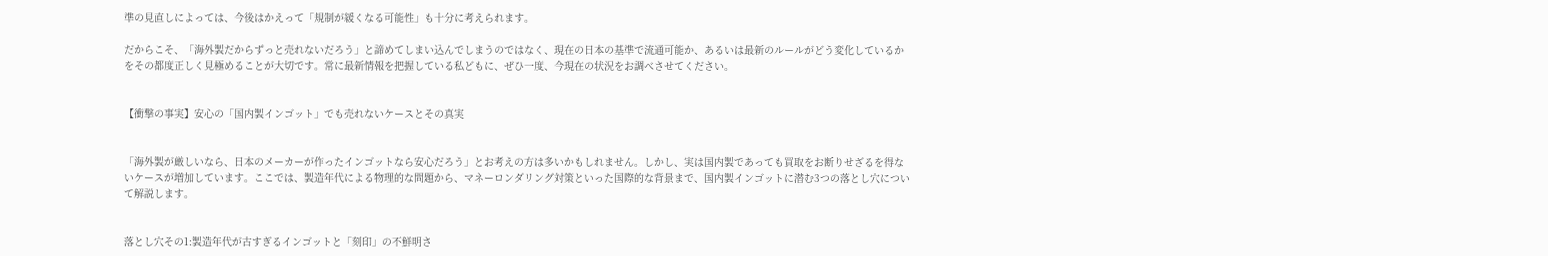準の見直しによっては、今後はかえって「規制が緩くなる可能性」も十分に考えられます。

だからこそ、「海外製だからずっと売れないだろう」と諦めてしまい込んでしまうのではなく、現在の日本の基準で流通可能か、あるいは最新のルールがどう変化しているかをその都度正しく見極めることが大切です。常に最新情報を把握している私どもに、ぜひ一度、今現在の状況をお調べさせてください。


【衝撃の事実】安心の「国内製インゴット」でも売れないケースとその真実


「海外製が厳しいなら、日本のメーカーが作ったインゴットなら安心だろう」とお考えの方は多いかもしれません。しかし、実は国内製であっても買取をお断りせざるを得ないケースが増加しています。ここでは、製造年代による物理的な問題から、マネーロンダリング対策といった国際的な背景まで、国内製インゴットに潜む3つの落とし穴について解説します。


落とし穴その1:製造年代が古すぎるインゴットと「刻印」の不鮮明さ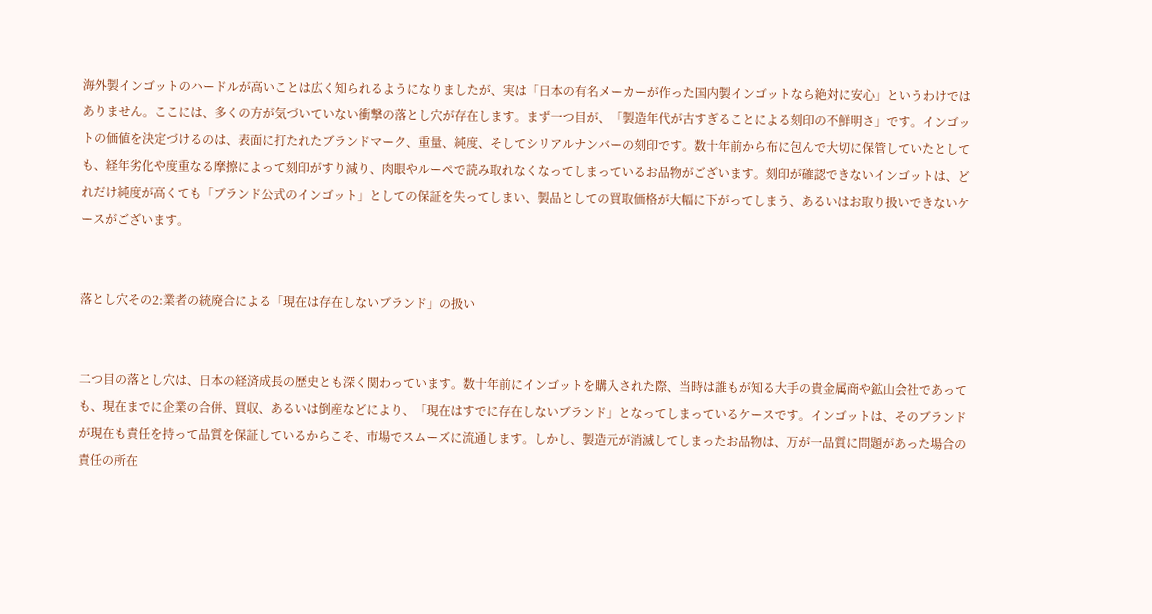海外製インゴットのハードルが高いことは広く知られるようになりましたが、実は「日本の有名メーカーが作った国内製インゴットなら絶対に安心」というわけではありません。ここには、多くの方が気づいていない衝撃の落とし穴が存在します。まず一つ目が、「製造年代が古すぎることによる刻印の不鮮明さ」です。インゴットの価値を決定づけるのは、表面に打たれたブランドマーク、重量、純度、そしてシリアルナンバーの刻印です。数十年前から布に包んで大切に保管していたとしても、経年劣化や度重なる摩擦によって刻印がすり減り、肉眼やルーペで読み取れなくなってしまっているお品物がございます。刻印が確認できないインゴットは、どれだけ純度が高くても「ブランド公式のインゴット」としての保証を失ってしまい、製品としての買取価格が大幅に下がってしまう、あるいはお取り扱いできないケースがございます。


落とし穴その2:業者の統廃合による「現在は存在しないブランド」の扱い


二つ目の落とし穴は、日本の経済成長の歴史とも深く関わっています。数十年前にインゴットを購入された際、当時は誰もが知る大手の貴金属商や鉱山会社であっても、現在までに企業の合併、買収、あるいは倒産などにより、「現在はすでに存在しないブランド」となってしまっているケースです。インゴットは、そのブランドが現在も責任を持って品質を保証しているからこそ、市場でスムーズに流通します。しかし、製造元が消滅してしまったお品物は、万が一品質に問題があった場合の責任の所在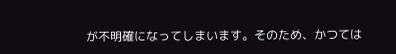が不明確になってしまいます。そのため、かつては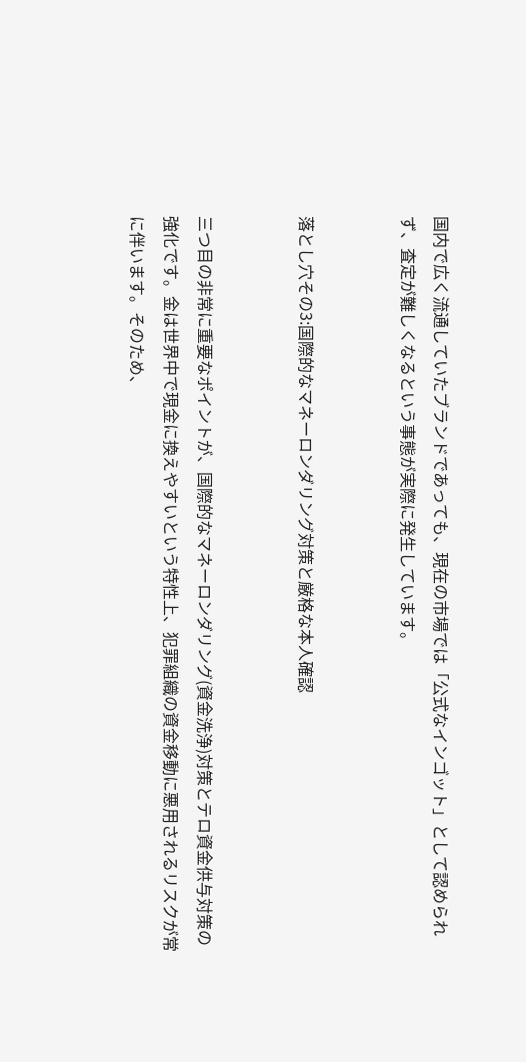国内で広く流通していたブランドであっても、現在の市場では「公式なインゴット」として認められず、査定が難しくなるという事態が実際に発生しています。


落とし穴その3:国際的なマネーロンダリング対策と厳格な本人確認


三つ目の非常に重要なポイントが、国際的なマネーロンダリング(資金洗浄)対策とテロ資金供与対策の強化です。金は世界中で現金に換えやすいという特性上、犯罪組織の資金移動に悪用されるリスクが常に伴います。そのため、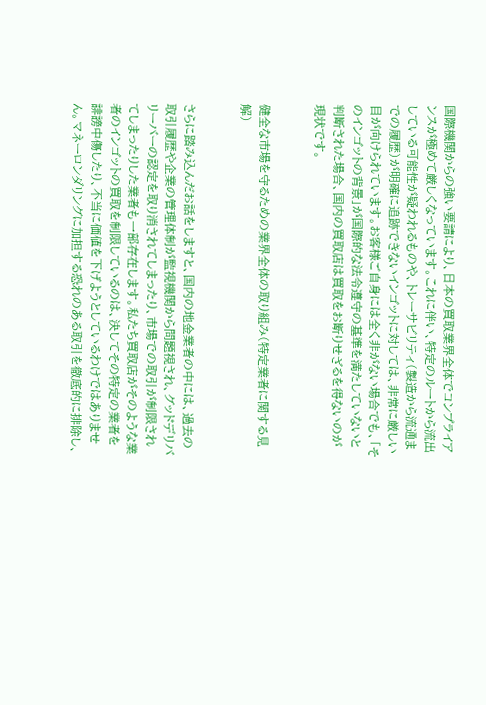国際機関からの強い要請により、日本の買取業界全体でコンプライアンスが極めて厳しくなっています。これに伴い、特定のルートから流出している可能性が疑われるものや、トレーサビリティ(製造から流通までの履歴)が明確に追跡できないインゴットに対しては、非常に厳しい目が向けられています。お客様ご自身には全く非がない場合でも、「そのインゴットの背景」が国際的な法令遵守の基準を満たしていないと判断された場合、国内の買取店は買取をお断りせざるを得ないのが現状です。


健全な市場を守るための業界全体の取り組み(特定業者に関する見解)


さらに踏み込んだお話をしますと、国内の地金業者の中には、過去の取引履歴や企業の管理体制が監視機関から問題視され、グッドデリバリーバーの認定を取り消されてしまったり、市場での取引が制限されてしまったりした業者も一部存在します。私たち買取店がそのような業者のインゴットの買取を制限しているのは、決してその特定の業者を誹謗中傷したり、不当に価値を下げようとしているわけではありません。マネーロンダリングに加担する恐れのある取引を徹底的に排除し、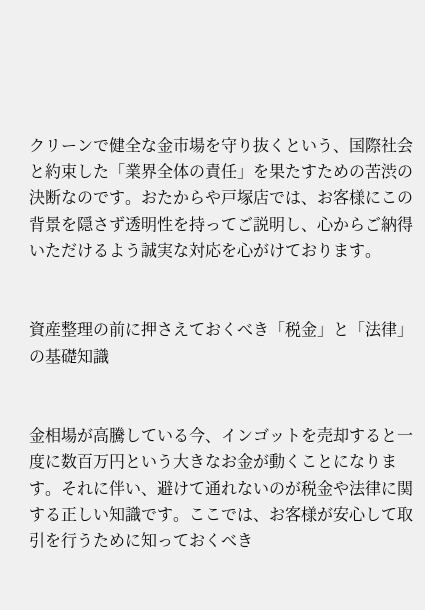クリーンで健全な金市場を守り抜くという、国際社会と約束した「業界全体の責任」を果たすための苦渋の決断なのです。おたからや戸塚店では、お客様にこの背景を隠さず透明性を持ってご説明し、心からご納得いただけるよう誠実な対応を心がけております。


資産整理の前に押さえておくべき「税金」と「法律」の基礎知識


金相場が高騰している今、インゴットを売却すると一度に数百万円という大きなお金が動くことになります。それに伴い、避けて通れないのが税金や法律に関する正しい知識です。ここでは、お客様が安心して取引を行うために知っておくべき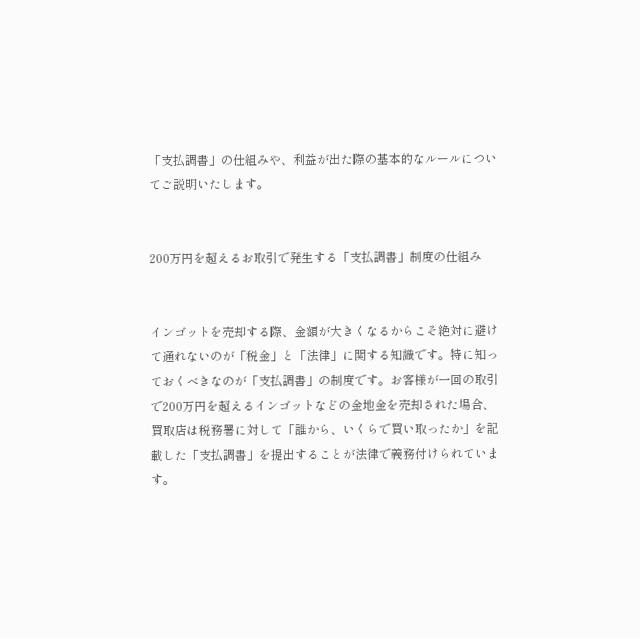「支払調書」の仕組みや、利益が出た際の基本的なルールについてご説明いたします。


200万円を超えるお取引で発生する「支払調書」制度の仕組み


インゴットを売却する際、金額が大きくなるからこそ絶対に避けて通れないのが「税金」と「法律」に関する知識です。特に知っておくべきなのが「支払調書」の制度です。お客様が一回の取引で200万円を超えるインゴットなどの金地金を売却された場合、買取店は税務署に対して「誰から、いくらで買い取ったか」を記載した「支払調書」を提出することが法律で義務付けられています。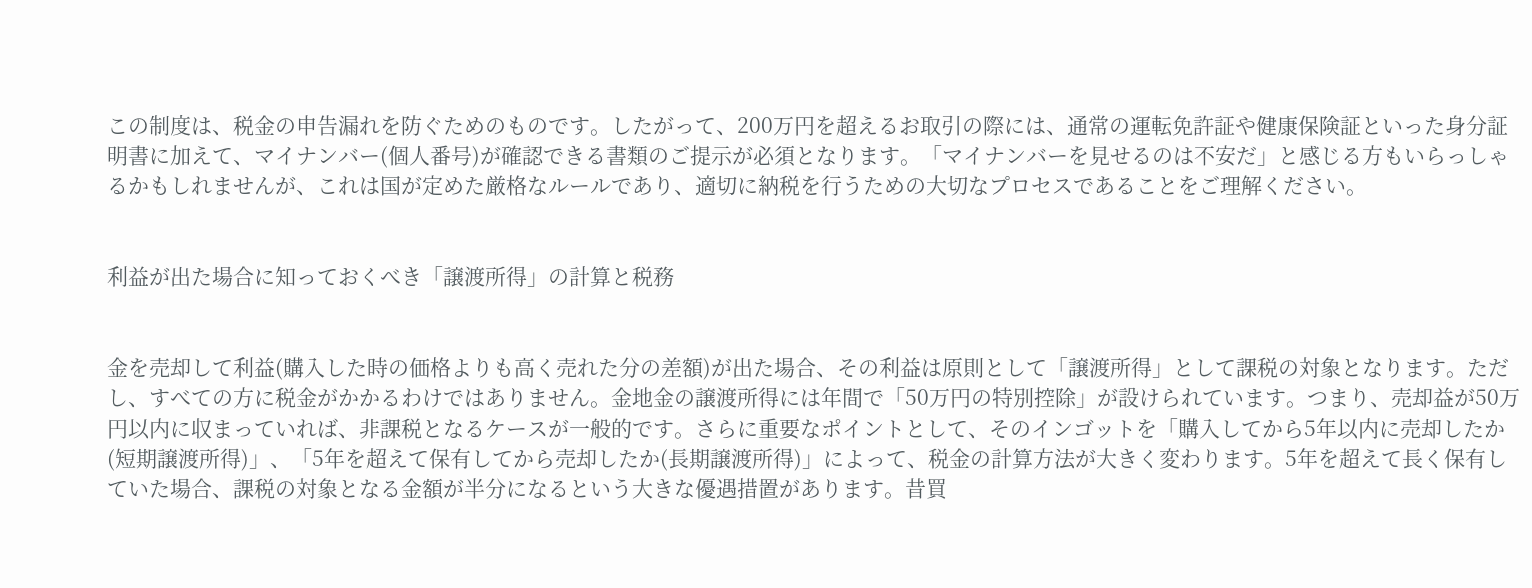この制度は、税金の申告漏れを防ぐためのものです。したがって、200万円を超えるお取引の際には、通常の運転免許証や健康保険証といった身分証明書に加えて、マイナンバー(個人番号)が確認できる書類のご提示が必須となります。「マイナンバーを見せるのは不安だ」と感じる方もいらっしゃるかもしれませんが、これは国が定めた厳格なルールであり、適切に納税を行うための大切なプロセスであることをご理解ください。


利益が出た場合に知っておくべき「譲渡所得」の計算と税務


金を売却して利益(購入した時の価格よりも高く売れた分の差額)が出た場合、その利益は原則として「譲渡所得」として課税の対象となります。ただし、すべての方に税金がかかるわけではありません。金地金の譲渡所得には年間で「50万円の特別控除」が設けられています。つまり、売却益が50万円以内に収まっていれば、非課税となるケースが一般的です。さらに重要なポイントとして、そのインゴットを「購入してから5年以内に売却したか(短期譲渡所得)」、「5年を超えて保有してから売却したか(長期譲渡所得)」によって、税金の計算方法が大きく変わります。5年を超えて長く保有していた場合、課税の対象となる金額が半分になるという大きな優遇措置があります。昔買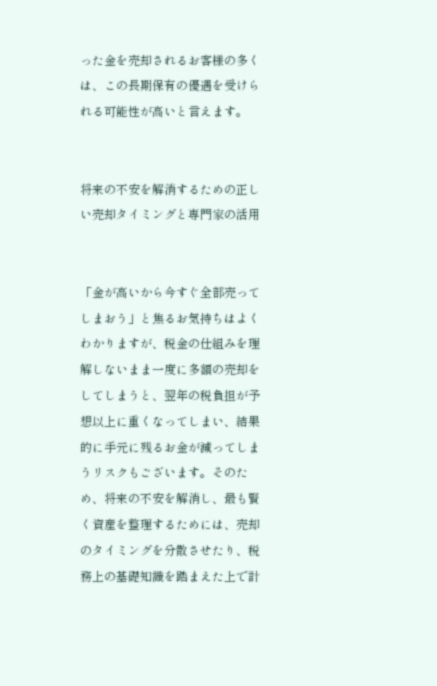った金を売却されるお客様の多くは、この長期保有の優遇を受けられる可能性が高いと言えます。


将来の不安を解消するための正しい売却タイミングと専門家の活用


「金が高いから今すぐ全部売ってしまおう」と焦るお気持ちはよくわかりますが、税金の仕組みを理解しないまま一度に多額の売却をしてしまうと、翌年の税負担が予想以上に重くなってしまい、結果的に手元に残るお金が減ってしまうリスクもございます。そのため、将来の不安を解消し、最も賢く資産を整理するためには、売却のタイミングを分散させたり、税務上の基礎知識を踏まえた上で計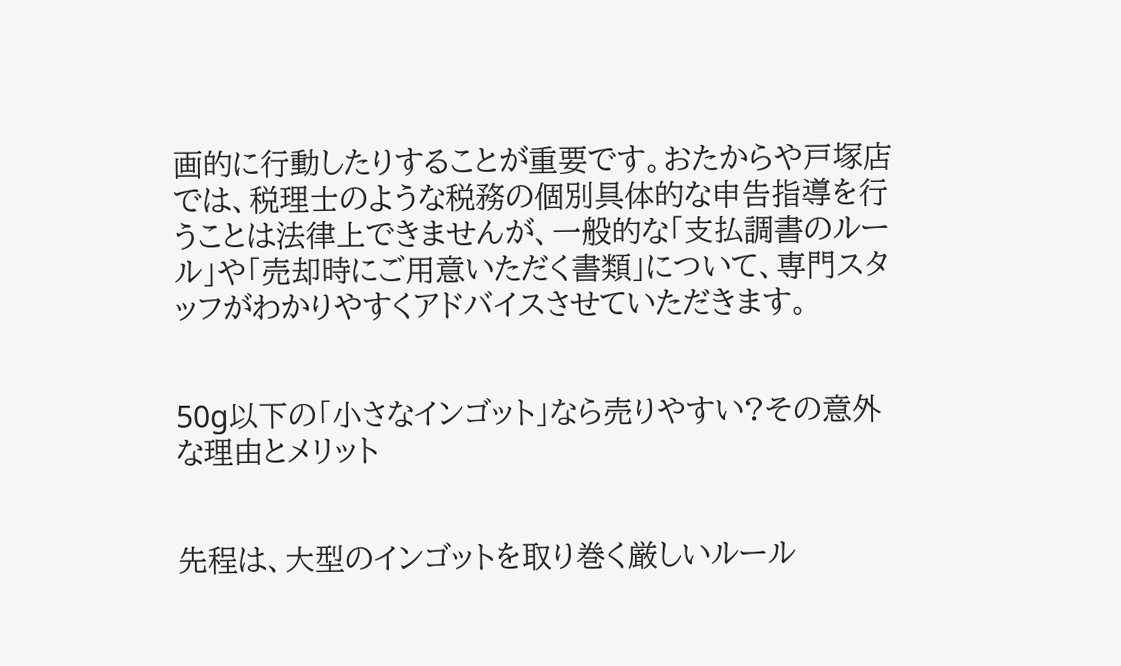画的に行動したりすることが重要です。おたからや戸塚店では、税理士のような税務の個別具体的な申告指導を行うことは法律上できませんが、一般的な「支払調書のルール」や「売却時にご用意いただく書類」について、専門スタッフがわかりやすくアドバイスさせていただきます。


50g以下の「小さなインゴット」なら売りやすい?その意外な理由とメリット


先程は、大型のインゴットを取り巻く厳しいルール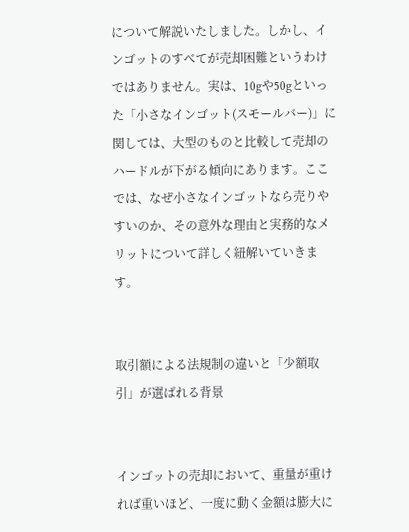について解説いたしました。しかし、インゴットのすべてが売却困難というわけではありません。実は、10gや50gといった「小さなインゴット(スモールバー)」に関しては、大型のものと比較して売却のハードルが下がる傾向にあります。ここでは、なぜ小さなインゴットなら売りやすいのか、その意外な理由と実務的なメリットについて詳しく紐解いていきます。


取引額による法規制の違いと「少額取引」が選ばれる背景


インゴットの売却において、重量が重ければ重いほど、一度に動く金額は膨大に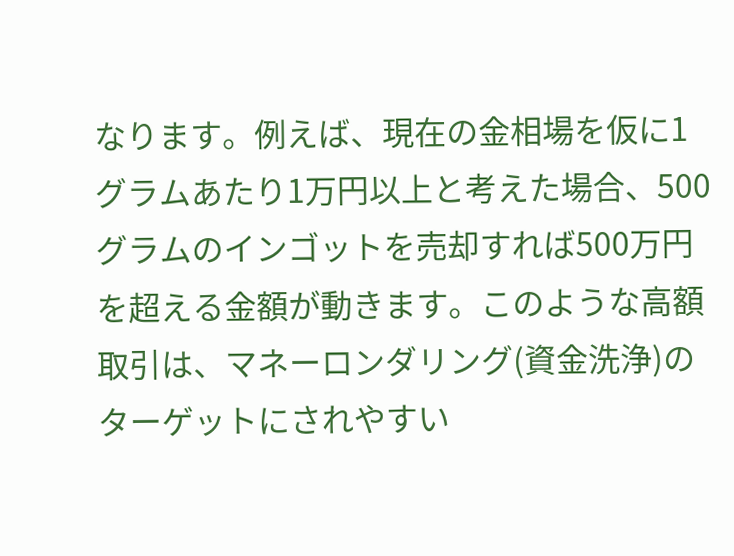なります。例えば、現在の金相場を仮に1グラムあたり1万円以上と考えた場合、500グラムのインゴットを売却すれば500万円を超える金額が動きます。このような高額取引は、マネーロンダリング(資金洗浄)のターゲットにされやすい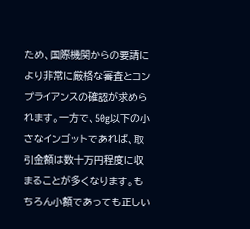ため、国際機関からの要請により非常に厳格な審査とコンプライアンスの確認が求められます。一方で、50g以下の小さなインゴットであれば、取引金額は数十万円程度に収まることが多くなります。もちろん小額であっても正しい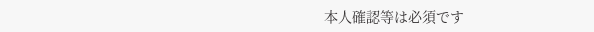本人確認等は必須です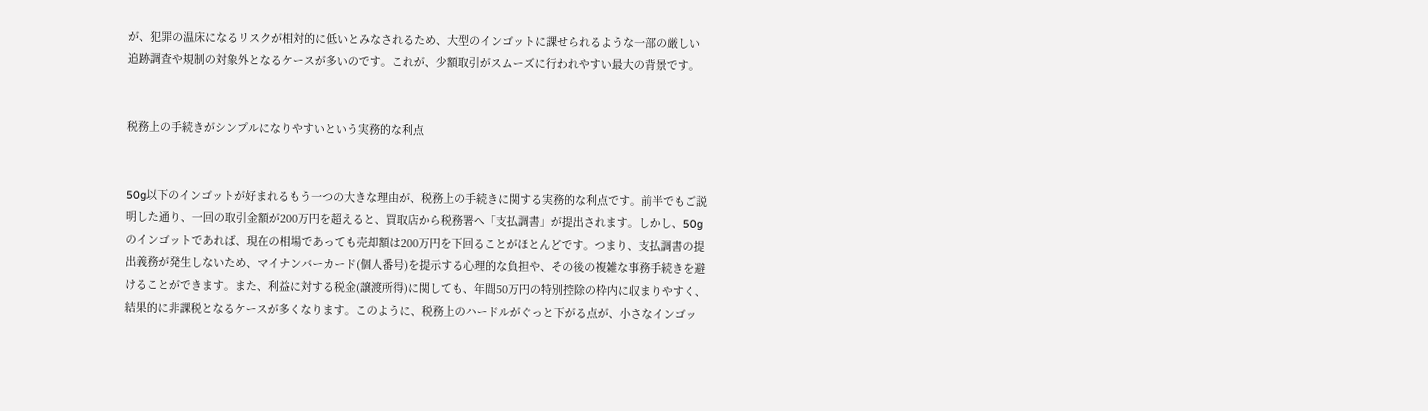が、犯罪の温床になるリスクが相対的に低いとみなされるため、大型のインゴットに課せられるような一部の厳しい追跡調査や規制の対象外となるケースが多いのです。これが、少額取引がスムーズに行われやすい最大の背景です。


税務上の手続きがシンプルになりやすいという実務的な利点


50g以下のインゴットが好まれるもう一つの大きな理由が、税務上の手続きに関する実務的な利点です。前半でもご説明した通り、一回の取引金額が200万円を超えると、買取店から税務署へ「支払調書」が提出されます。しかし、50gのインゴットであれば、現在の相場であっても売却額は200万円を下回ることがほとんどです。つまり、支払調書の提出義務が発生しないため、マイナンバーカード(個人番号)を提示する心理的な負担や、その後の複雑な事務手続きを避けることができます。また、利益に対する税金(譲渡所得)に関しても、年間50万円の特別控除の枠内に収まりやすく、結果的に非課税となるケースが多くなります。このように、税務上のハードルがぐっと下がる点が、小さなインゴッ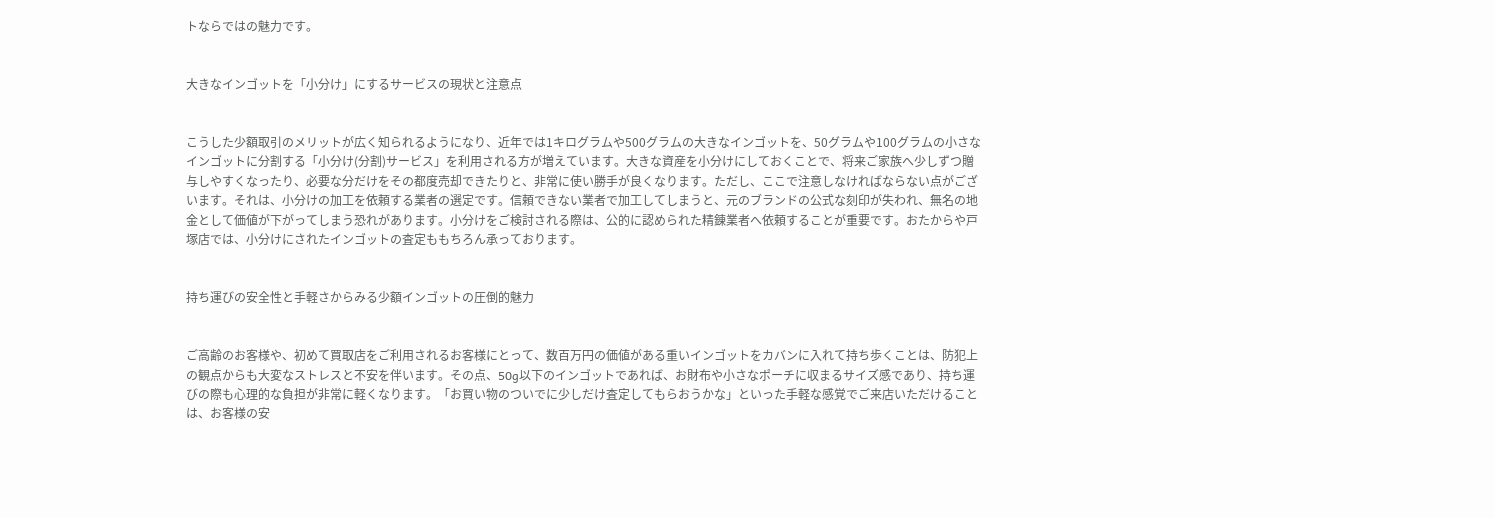トならではの魅力です。


大きなインゴットを「小分け」にするサービスの現状と注意点


こうした少額取引のメリットが広く知られるようになり、近年では1キログラムや500グラムの大きなインゴットを、50グラムや100グラムの小さなインゴットに分割する「小分け(分割)サービス」を利用される方が増えています。大きな資産を小分けにしておくことで、将来ご家族へ少しずつ贈与しやすくなったり、必要な分だけをその都度売却できたりと、非常に使い勝手が良くなります。ただし、ここで注意しなければならない点がございます。それは、小分けの加工を依頼する業者の選定です。信頼できない業者で加工してしまうと、元のブランドの公式な刻印が失われ、無名の地金として価値が下がってしまう恐れがあります。小分けをご検討される際は、公的に認められた精錬業者へ依頼することが重要です。おたからや戸塚店では、小分けにされたインゴットの査定ももちろん承っております。


持ち運びの安全性と手軽さからみる少額インゴットの圧倒的魅力


ご高齢のお客様や、初めて買取店をご利用されるお客様にとって、数百万円の価値がある重いインゴットをカバンに入れて持ち歩くことは、防犯上の観点からも大変なストレスと不安を伴います。その点、50g以下のインゴットであれば、お財布や小さなポーチに収まるサイズ感であり、持ち運びの際も心理的な負担が非常に軽くなります。「お買い物のついでに少しだけ査定してもらおうかな」といった手軽な感覚でご来店いただけることは、お客様の安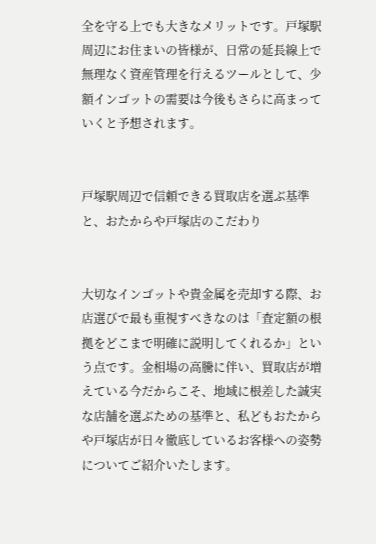全を守る上でも大きなメリットです。戸塚駅周辺にお住まいの皆様が、日常の延長線上で無理なく資産管理を行えるツールとして、少額インゴットの需要は今後もさらに高まっていくと予想されます。


戸塚駅周辺で信頼できる買取店を選ぶ基準と、おたからや戸塚店のこだわり


大切なインゴットや貴金属を売却する際、お店選びで最も重視すべきなのは「査定額の根拠をどこまで明確に説明してくれるか」という点です。金相場の高騰に伴い、買取店が増えている今だからこそ、地域に根差した誠実な店舗を選ぶための基準と、私どもおたからや戸塚店が日々徹底しているお客様への姿勢についてご紹介いたします。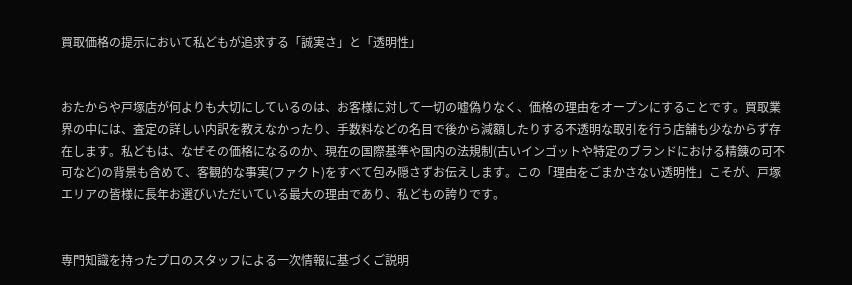買取価格の提示において私どもが追求する「誠実さ」と「透明性」


おたからや戸塚店が何よりも大切にしているのは、お客様に対して一切の嘘偽りなく、価格の理由をオープンにすることです。買取業界の中には、査定の詳しい内訳を教えなかったり、手数料などの名目で後から減額したりする不透明な取引を行う店舗も少なからず存在します。私どもは、なぜその価格になるのか、現在の国際基準や国内の法規制(古いインゴットや特定のブランドにおける精錬の可不可など)の背景も含めて、客観的な事実(ファクト)をすべて包み隠さずお伝えします。この「理由をごまかさない透明性」こそが、戸塚エリアの皆様に長年お選びいただいている最大の理由であり、私どもの誇りです。


専門知識を持ったプロのスタッフによる一次情報に基づくご説明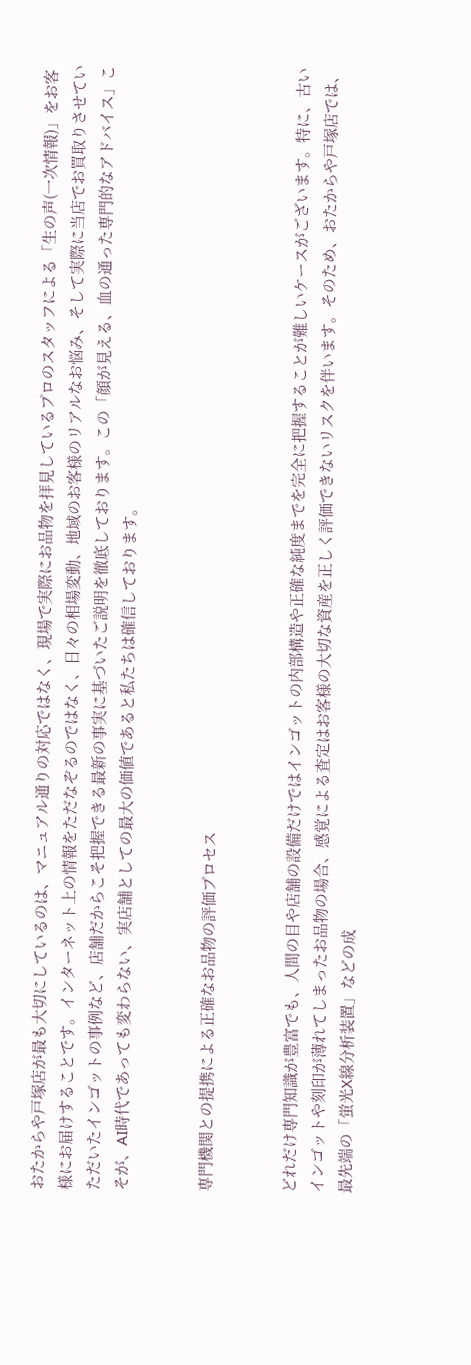おたからや戸塚店が最も大切にしているのは、マニュアル通りの対応ではなく、現場で実際にお品物を拝見しているプロのスタッフによる「生の声(一次情報)」をお客様にお届けすることです。インターネット上の情報をただなぞるのではなく、日々の相場変動、地域のお客様のリアルなお悩み、そして実際に当店でお買取りさせていただいたインゴットの事例など、店舗だからこそ把握できる最新の事実に基づいたご説明を徹底しております。この「顔が見える、血の通った専門的なアドバイス」こそが、AI時代であっても変わらない、実店舗としての最大の価値であると私たちは確信しております。


専門機関との提携による正確なお品物の評価プロセス


どれだけ専門知識が豊富でも、人間の目や店舗の設備だけではインゴットの内部構造や正確な純度までを完全に把握することが難しいケースがございます。特に、古いインゴットや刻印が薄れてしまったお品物の場合、感覚による査定はお客様の大切な資産を正しく評価できないリスクを伴います。そのため、おたからや戸塚店では、最先端の「蛍光X線分析装置」などの成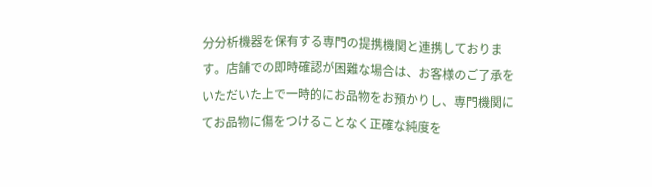分分析機器を保有する専門の提携機関と連携しております。店舗での即時確認が困難な場合は、お客様のご了承をいただいた上で一時的にお品物をお預かりし、専門機関にてお品物に傷をつけることなく正確な純度を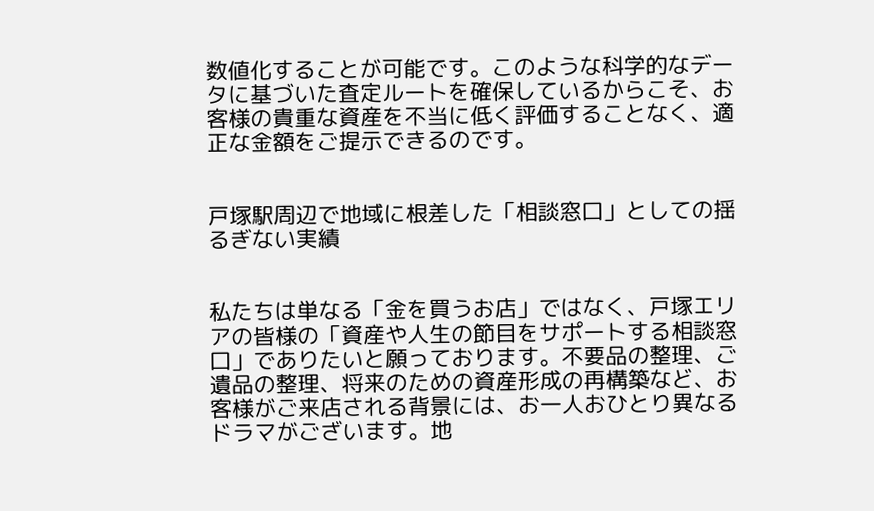数値化することが可能です。このような科学的なデータに基づいた査定ルートを確保しているからこそ、お客様の貴重な資産を不当に低く評価することなく、適正な金額をご提示できるのです。


戸塚駅周辺で地域に根差した「相談窓口」としての揺るぎない実績


私たちは単なる「金を買うお店」ではなく、戸塚エリアの皆様の「資産や人生の節目をサポートする相談窓口」でありたいと願っております。不要品の整理、ご遺品の整理、将来のための資産形成の再構築など、お客様がご来店される背景には、お一人おひとり異なるドラマがございます。地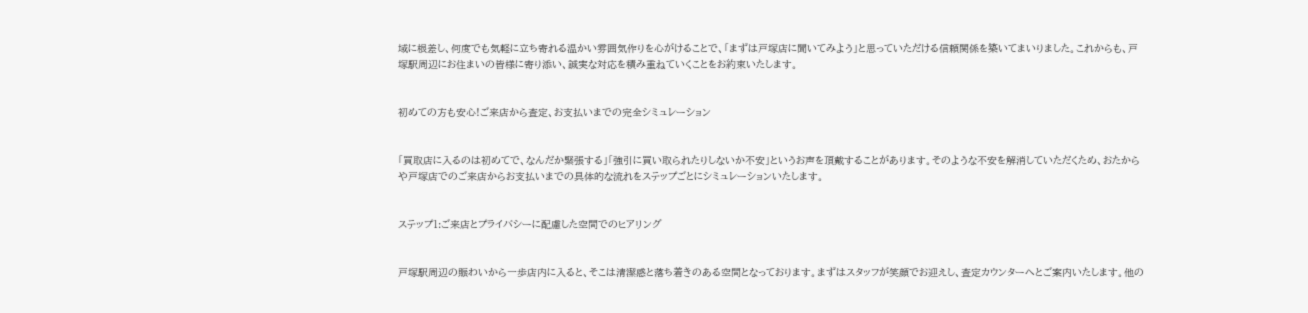域に根差し、何度でも気軽に立ち寄れる温かい雰囲気作りを心がけることで、「まずは戸塚店に聞いてみよう」と思っていただける信頼関係を築いてまいりました。これからも、戸塚駅周辺にお住まいの皆様に寄り添い、誠実な対応を積み重ねていくことをお約束いたします。


初めての方も安心!ご来店から査定、お支払いまでの完全シミュレーション


「買取店に入るのは初めてで、なんだか緊張する」「強引に買い取られたりしないか不安」というお声を頂戴することがあります。そのような不安を解消していただくため、おたからや戸塚店でのご来店からお支払いまでの具体的な流れをステップごとにシミュレーションいたします。


ステップ1:ご来店とプライバシーに配慮した空間でのヒアリング


戸塚駅周辺の賑わいから一歩店内に入ると、そこは清潔感と落ち着きのある空間となっております。まずはスタッフが笑顔でお迎えし、査定カウンターへとご案内いたします。他の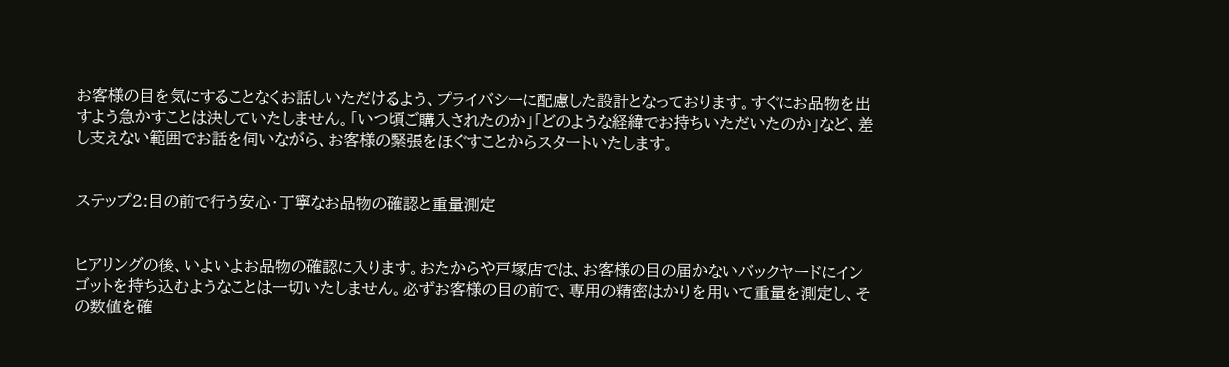お客様の目を気にすることなくお話しいただけるよう、プライバシーに配慮した設計となっております。すぐにお品物を出すよう急かすことは決していたしません。「いつ頃ご購入されたのか」「どのような経緯でお持ちいただいたのか」など、差し支えない範囲でお話を伺いながら、お客様の緊張をほぐすことからスタートいたします。


ステップ2:目の前で行う安心・丁寧なお品物の確認と重量測定


ヒアリングの後、いよいよお品物の確認に入ります。おたからや戸塚店では、お客様の目の届かないバックヤードにインゴットを持ち込むようなことは一切いたしません。必ずお客様の目の前で、専用の精密はかりを用いて重量を測定し、その数値を確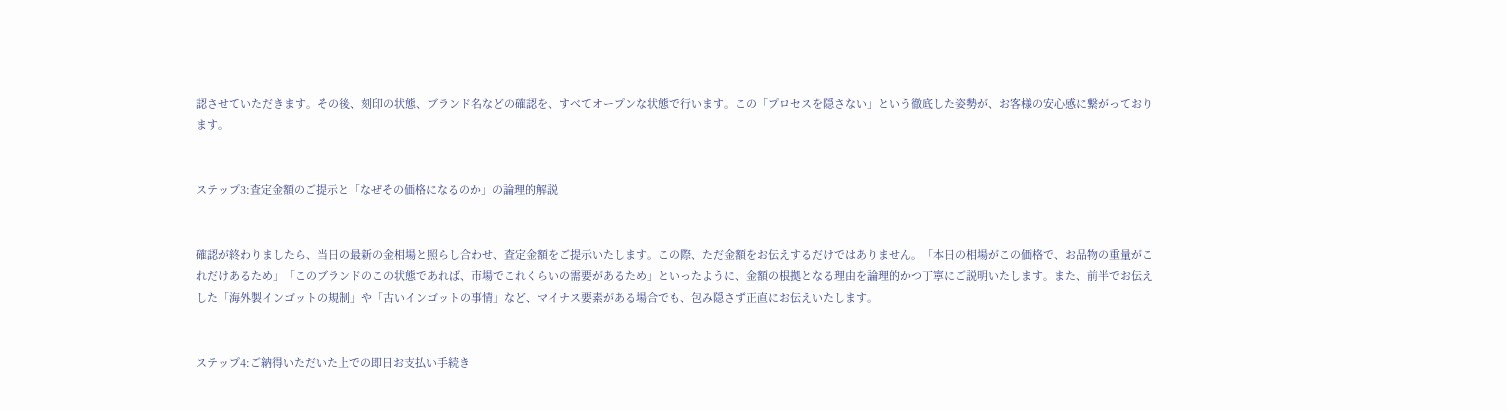認させていただきます。その後、刻印の状態、ブランド名などの確認を、すべてオープンな状態で行います。この「プロセスを隠さない」という徹底した姿勢が、お客様の安心感に繋がっております。


ステップ3:査定金額のご提示と「なぜその価格になるのか」の論理的解説


確認が終わりましたら、当日の最新の金相場と照らし合わせ、査定金額をご提示いたします。この際、ただ金額をお伝えするだけではありません。「本日の相場がこの価格で、お品物の重量がこれだけあるため」「このブランドのこの状態であれば、市場でこれくらいの需要があるため」といったように、金額の根拠となる理由を論理的かつ丁寧にご説明いたします。また、前半でお伝えした「海外製インゴットの規制」や「古いインゴットの事情」など、マイナス要素がある場合でも、包み隠さず正直にお伝えいたします。


ステップ4:ご納得いただいた上での即日お支払い手続き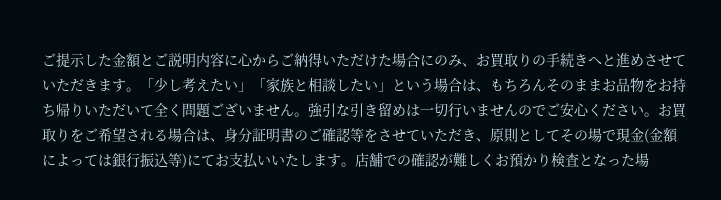ご提示した金額とご説明内容に心からご納得いただけた場合にのみ、お買取りの手続きへと進めさせていただきます。「少し考えたい」「家族と相談したい」という場合は、もちろんそのままお品物をお持ち帰りいただいて全く問題ございません。強引な引き留めは一切行いませんのでご安心ください。お買取りをご希望される場合は、身分証明書のご確認等をさせていただき、原則としてその場で現金(金額によっては銀行振込等)にてお支払いいたします。店舗での確認が難しくお預かり検査となった場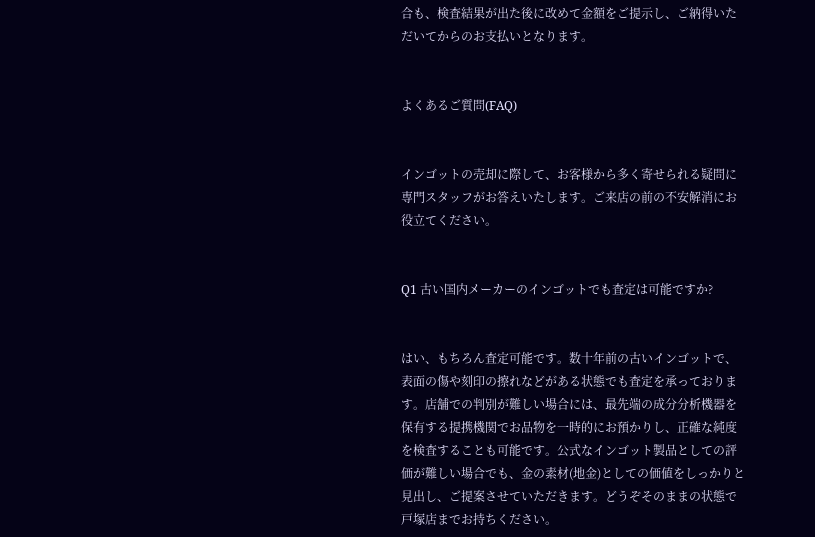合も、検査結果が出た後に改めて金額をご提示し、ご納得いただいてからのお支払いとなります。


よくあるご質問(FAQ)


インゴットの売却に際して、お客様から多く寄せられる疑問に専門スタッフがお答えいたします。ご来店の前の不安解消にお役立てください。


Q1 古い国内メーカーのインゴットでも査定は可能ですか?


はい、もちろん査定可能です。数十年前の古いインゴットで、表面の傷や刻印の擦れなどがある状態でも査定を承っております。店舗での判別が難しい場合には、最先端の成分分析機器を保有する提携機関でお品物を一時的にお預かりし、正確な純度を検査することも可能です。公式なインゴット製品としての評価が難しい場合でも、金の素材(地金)としての価値をしっかりと見出し、ご提案させていただきます。どうぞそのままの状態で戸塚店までお持ちください。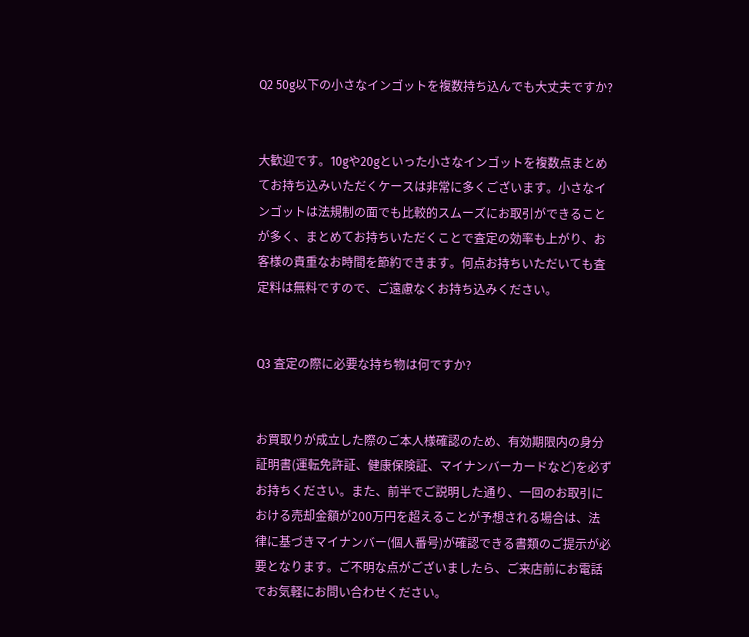Q2 50g以下の小さなインゴットを複数持ち込んでも大丈夫ですか?


大歓迎です。10gや20gといった小さなインゴットを複数点まとめてお持ち込みいただくケースは非常に多くございます。小さなインゴットは法規制の面でも比較的スムーズにお取引ができることが多く、まとめてお持ちいただくことで査定の効率も上がり、お客様の貴重なお時間を節約できます。何点お持ちいただいても査定料は無料ですので、ご遠慮なくお持ち込みください。


Q3 査定の際に必要な持ち物は何ですか?


お買取りが成立した際のご本人様確認のため、有効期限内の身分証明書(運転免許証、健康保険証、マイナンバーカードなど)を必ずお持ちください。また、前半でご説明した通り、一回のお取引における売却金額が200万円を超えることが予想される場合は、法律に基づきマイナンバー(個人番号)が確認できる書類のご提示が必要となります。ご不明な点がございましたら、ご来店前にお電話でお気軽にお問い合わせください。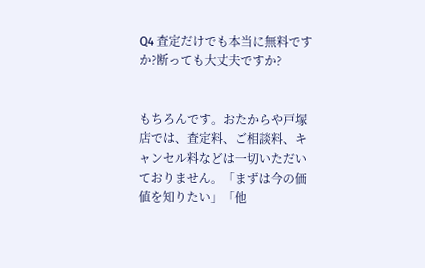Q4 査定だけでも本当に無料ですか?断っても大丈夫ですか?


もちろんです。おたからや戸塚店では、査定料、ご相談料、キャンセル料などは一切いただいておりません。「まずは今の価値を知りたい」「他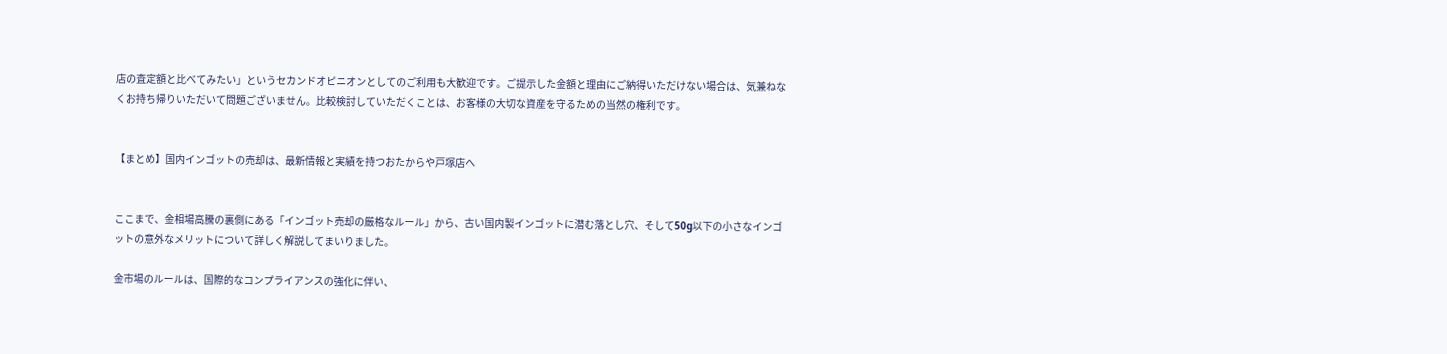店の査定額と比べてみたい」というセカンドオピニオンとしてのご利用も大歓迎です。ご提示した金額と理由にご納得いただけない場合は、気兼ねなくお持ち帰りいただいて問題ございません。比較検討していただくことは、お客様の大切な資産を守るための当然の権利です。


【まとめ】国内インゴットの売却は、最新情報と実績を持つおたからや戸塚店へ


ここまで、金相場高騰の裏側にある「インゴット売却の厳格なルール」から、古い国内製インゴットに潜む落とし穴、そして50g以下の小さなインゴットの意外なメリットについて詳しく解説してまいりました。

金市場のルールは、国際的なコンプライアンスの強化に伴い、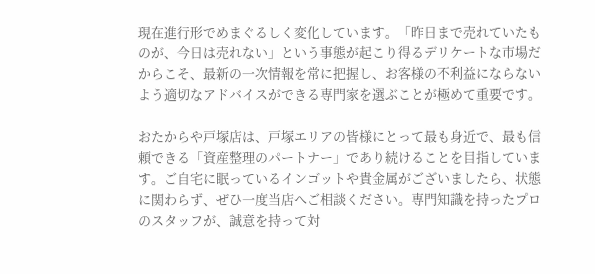現在進行形でめまぐるしく変化しています。「昨日まで売れていたものが、今日は売れない」という事態が起こり得るデリケートな市場だからこそ、最新の一次情報を常に把握し、お客様の不利益にならないよう適切なアドバイスができる専門家を選ぶことが極めて重要です。

おたからや戸塚店は、戸塚エリアの皆様にとって最も身近で、最も信頼できる「資産整理のパートナー」であり続けることを目指しています。ご自宅に眠っているインゴットや貴金属がございましたら、状態に関わらず、ぜひ一度当店へご相談ください。専門知識を持ったプロのスタッフが、誠意を持って対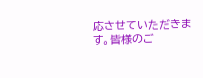応させていただきます。皆様のご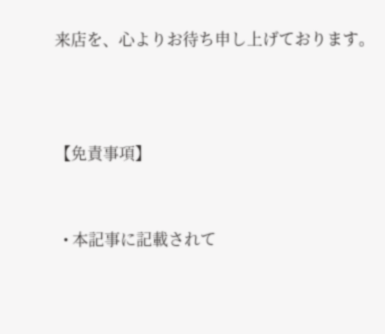来店を、心よりお待ち申し上げております。



【免責事項】


  • 本記事に記載されて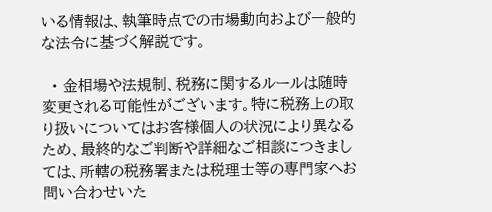いる情報は、執筆時点での市場動向および一般的な法令に基づく解説です。

  • 金相場や法規制、税務に関するルールは随時変更される可能性がございます。特に税務上の取り扱いについてはお客様個人の状況により異なるため、最終的なご判断や詳細なご相談につきましては、所轄の税務署または税理士等の専門家へお問い合わせいた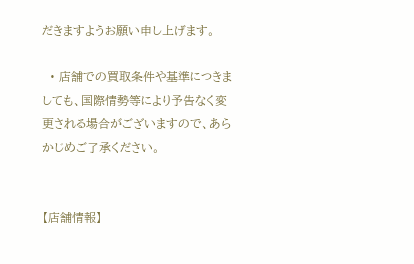だきますようお願い申し上げます。

  • 店舗での買取条件や基準につきましても、国際情勢等により予告なく変更される場合がございますので、あらかじめご了承ください。


【店舗情報】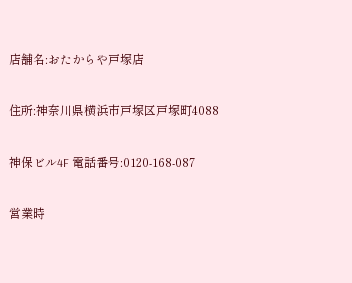店舗名:おたからや戸塚店

住所:神奈川県横浜市戸塚区戸塚町4088

神保ビル4F 電話番号:0120-168-087

営業時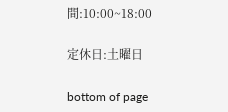間:10:00~18:00

定休日:土曜日

bottom of page